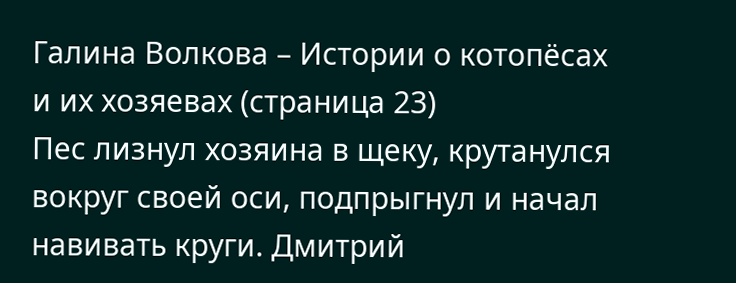Галина Волкова – Истории о котопёсах и их хозяевах (страница 23)
Пес лизнул хозяина в щеку, крутанулся вокруг своей оси, подпрыгнул и начал навивать круги. Дмитрий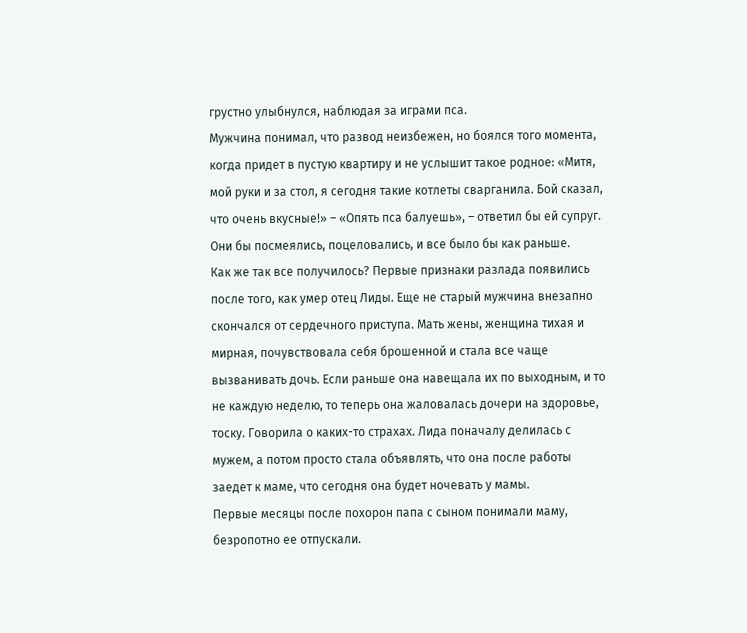грустно улыбнулся, наблюдая за играми пса.
Мужчина понимал, что развод неизбежен, но боялся того момента, когда придет в пустую квартиру и не услышит такое родное: «Митя, мой руки и за стол, я сегодня такие котлеты сварганила. Бой сказал, что очень вкусные!» – «Опять пса балуешь», – ответил бы ей супруг. Они бы посмеялись, поцеловались, и все было бы как раньше.
Как же так все получилось? Первые признаки разлада появились после того, как умер отец Лиды. Еще не старый мужчина внезапно скончался от сердечного приступа. Мать жены, женщина тихая и мирная, почувствовала себя брошенной и стала все чаще вызванивать дочь. Если раньше она навещала их по выходным, и то не каждую неделю, то теперь она жаловалась дочери на здоровье, тоску. Говорила о каких-то страхах. Лида поначалу делилась с мужем, а потом просто стала объявлять, что она после работы заедет к маме, что сегодня она будет ночевать у мамы.
Первые месяцы после похорон папа с сыном понимали маму, безропотно ее отпускали.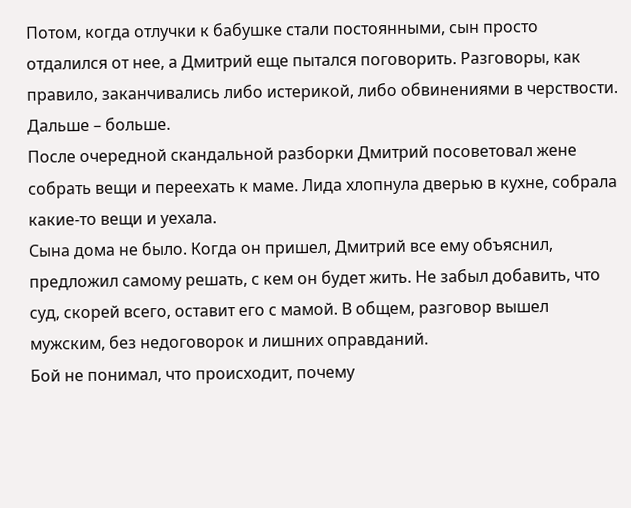Потом, когда отлучки к бабушке стали постоянными, сын просто отдалился от нее, а Дмитрий еще пытался поговорить. Разговоры, как правило, заканчивались либо истерикой, либо обвинениями в черствости. Дальше – больше.
После очередной скандальной разборки Дмитрий посоветовал жене собрать вещи и переехать к маме. Лида хлопнула дверью в кухне, собрала какие-то вещи и уехала.
Сына дома не было. Когда он пришел, Дмитрий все ему объяснил, предложил самому решать, с кем он будет жить. Не забыл добавить, что суд, скорей всего, оставит его с мамой. В общем, разговор вышел мужским, без недоговорок и лишних оправданий.
Бой не понимал, что происходит, почему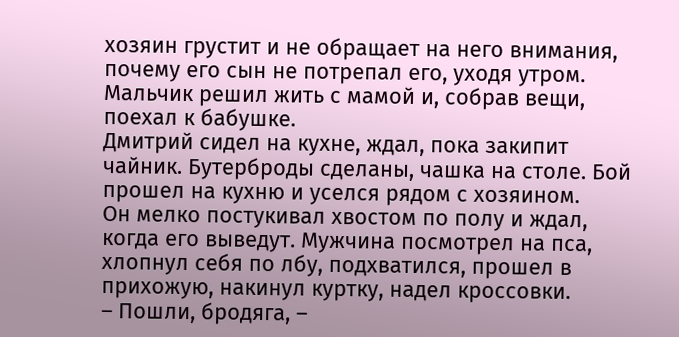хозяин грустит и не обращает на него внимания, почему его сын не потрепал его, уходя утром. Мальчик решил жить с мамой и, собрав вещи, поехал к бабушке.
Дмитрий сидел на кухне, ждал, пока закипит чайник. Бутерброды сделаны, чашка на столе. Бой прошел на кухню и уселся рядом с хозяином.
Он мелко постукивал хвостом по полу и ждал, когда его выведут. Мужчина посмотрел на пса, хлопнул себя по лбу, подхватился, прошел в прихожую, накинул куртку, надел кроссовки.
– Пошли, бродяга, –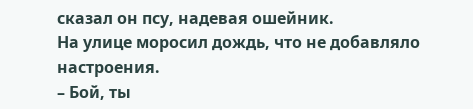сказал он псу, надевая ошейник.
На улице моросил дождь, что не добавляло настроения.
– Бой, ты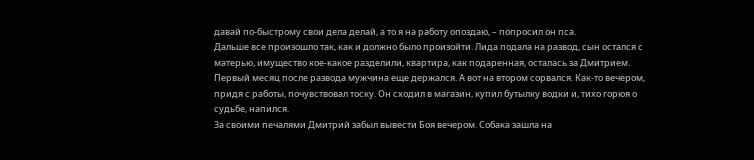давай по-быстрому свои дела делай, а то я на работу опоздаю, – попросил он пса.
Дальше все произошло так, как и должно было произойти. Лида подала на развод, сын остался с матерью, имущество кое-какое разделили, квартира, как подаренная, осталась за Дмитрием.
Первый месяц после развода мужчина еще держался. А вот на втором сорвался. Как-то вечером, придя с работы, почувствовал тоску. Он сходил в магазин, купил бутылку водки и, тихо горюя о судьбе, напился.
За своими печалями Дмитрий забыл вывести Боя вечером. Собака зашла на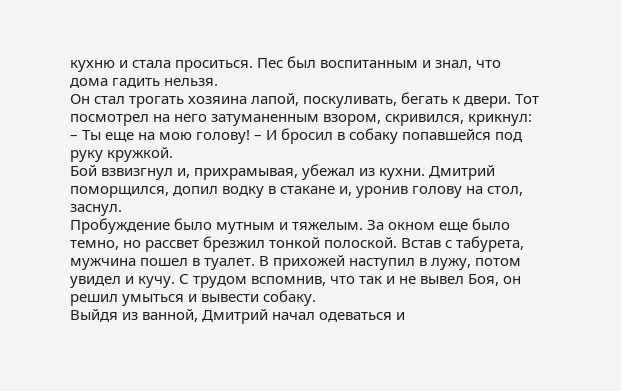кухню и стала проситься. Пес был воспитанным и знал, что дома гадить нельзя.
Он стал трогать хозяина лапой, поскуливать, бегать к двери. Тот посмотрел на него затуманенным взором, скривился, крикнул:
– Ты еще на мою голову! – И бросил в собаку попавшейся под руку кружкой.
Бой взвизгнул и, прихрамывая, убежал из кухни. Дмитрий поморщился, допил водку в стакане и, уронив голову на стол, заснул.
Пробуждение было мутным и тяжелым. За окном еще было темно, но рассвет брезжил тонкой полоской. Встав с табурета, мужчина пошел в туалет. В прихожей наступил в лужу, потом увидел и кучу. С трудом вспомнив, что так и не вывел Боя, он решил умыться и вывести собаку.
Выйдя из ванной, Дмитрий начал одеваться и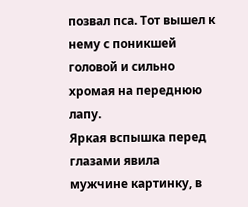позвал пса. Тот вышел к нему с поникшей головой и сильно хромая на переднюю лапу.
Яркая вспышка перед глазами явила мужчине картинку, в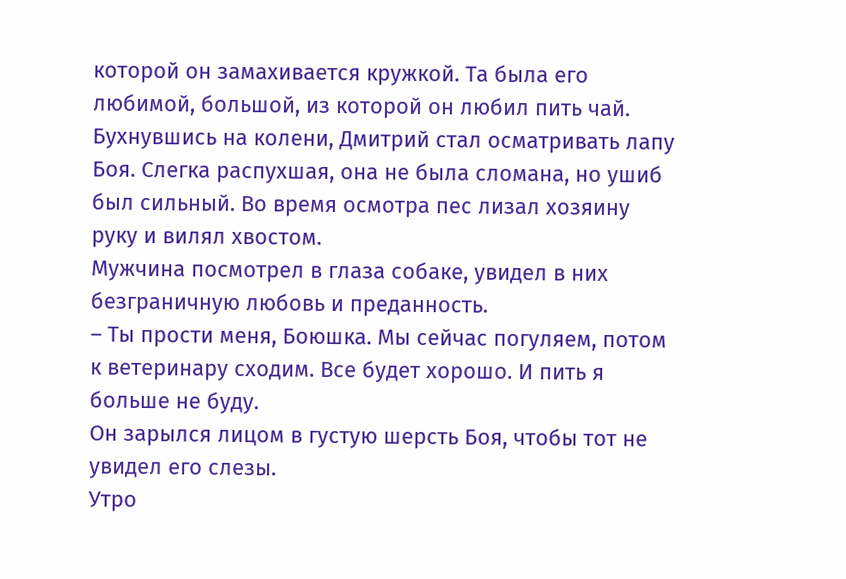которой он замахивается кружкой. Та была его любимой, большой, из которой он любил пить чай.
Бухнувшись на колени, Дмитрий стал осматривать лапу Боя. Слегка распухшая, она не была сломана, но ушиб был сильный. Во время осмотра пес лизал хозяину руку и вилял хвостом.
Мужчина посмотрел в глаза собаке, увидел в них безграничную любовь и преданность.
– Ты прости меня, Боюшка. Мы сейчас погуляем, потом к ветеринару сходим. Все будет хорошо. И пить я больше не буду.
Он зарылся лицом в густую шерсть Боя, чтобы тот не увидел его слезы.
Утро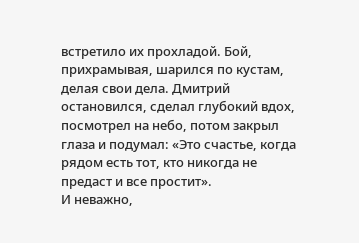встретило их прохладой. Бой, прихрамывая, шарился по кустам, делая свои дела. Дмитрий остановился, сделал глубокий вдох, посмотрел на небо, потом закрыл глаза и подумал: «Это счастье, когда рядом есть тот, кто никогда не предаст и все простит».
И неважно,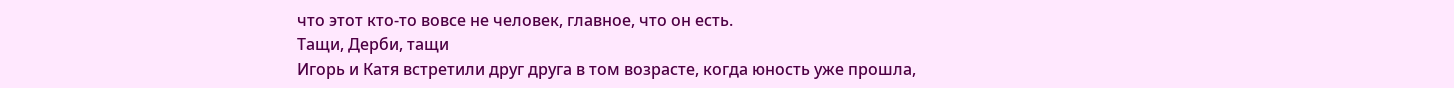что этот кто-то вовсе не человек, главное, что он есть.
Тащи, Дерби, тащи
Игорь и Катя встретили друг друга в том возрасте, когда юность уже прошла,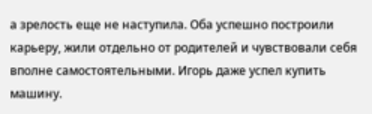а зрелость еще не наступила. Оба успешно построили карьеру, жили отдельно от родителей и чувствовали себя вполне самостоятельными. Игорь даже успел купить машину.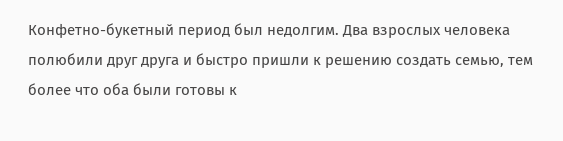Конфетно-букетный период был недолгим. Два взрослых человека полюбили друг друга и быстро пришли к решению создать семью, тем более что оба были готовы к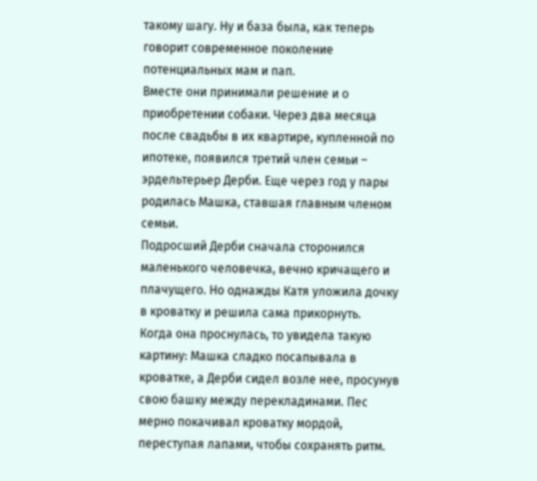такому шагу. Ну и база была, как теперь говорит современное поколение потенциальных мам и пап.
Вместе они принимали решение и о приобретении собаки. Через два месяца после свадьбы в их квартире, купленной по ипотеке, появился третий член семьи – эрдельтерьер Дерби. Еще через год у пары родилась Машка, ставшая главным членом семьи.
Подросший Дерби сначала сторонился маленького человечка, вечно кричащего и плачущего. Но однажды Катя уложила дочку в кроватку и решила сама прикорнуть.
Когда она проснулась, то увидела такую картину: Машка сладко посапывала в кроватке, а Дерби сидел возле нее, просунув свою башку между перекладинами. Пес мерно покачивал кроватку мордой, переступая лапами, чтобы сохранять ритм.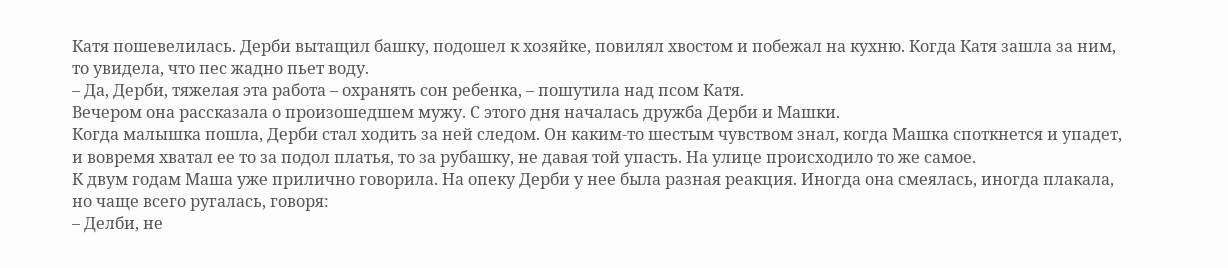Катя пошевелилась. Дерби вытащил башку, подошел к хозяйке, повилял хвостом и побежал на кухню. Когда Катя зашла за ним, то увидела, что пес жадно пьет воду.
– Да, Дерби, тяжелая эта работа – охранять сон ребенка, – пошутила над псом Катя.
Вечером она рассказала о произошедшем мужу. С этого дня началась дружба Дерби и Машки.
Когда малышка пошла, Дерби стал ходить за ней следом. Он каким-то шестым чувством знал, когда Машка споткнется и упадет, и вовремя хватал ее то за подол платья, то за рубашку, не давая той упасть. На улице происходило то же самое.
К двум годам Маша уже прилично говорила. На опеку Дерби у нее была разная реакция. Иногда она смеялась, иногда плакала, но чаще всего ругалась, говоря:
– Делби, не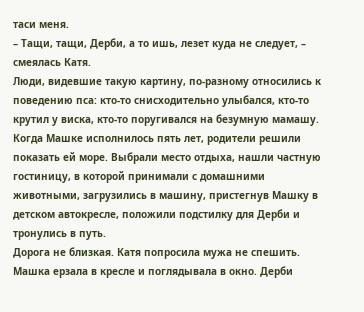таси меня.
– Тащи, тащи, Дерби, а то ишь, лезет куда не следует, – смеялась Катя.
Люди, видевшие такую картину, по-разному относились к поведению пса: кто-то снисходительно улыбался, кто-то крутил у виска, кто-то поругивался на безумную мамашу.
Когда Машке исполнилось пять лет, родители решили показать ей море. Выбрали место отдыха, нашли частную гостиницу, в которой принимали с домашними животными, загрузились в машину, пристегнув Машку в детском автокресле, положили подстилку для Дерби и тронулись в путь.
Дорога не близкая. Катя попросила мужа не спешить. Машка ерзала в кресле и поглядывала в окно. Дерби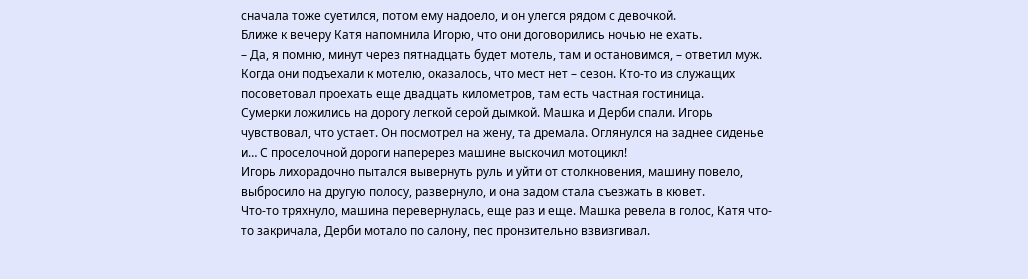сначала тоже суетился, потом ему надоело, и он улегся рядом с девочкой.
Ближе к вечеру Катя напомнила Игорю, что они договорились ночью не ехать.
– Да, я помню, минут через пятнадцать будет мотель, там и остановимся, – ответил муж.
Когда они подъехали к мотелю, оказалось, что мест нет – сезон. Кто-то из служащих посоветовал проехать еще двадцать километров, там есть частная гостиница.
Сумерки ложились на дорогу легкой серой дымкой. Машка и Дерби спали. Игорь чувствовал, что устает. Он посмотрел на жену, та дремала. Оглянулся на заднее сиденье и… С проселочной дороги наперерез машине выскочил мотоцикл!
Игорь лихорадочно пытался вывернуть руль и уйти от столкновения, машину повело, выбросило на другую полосу, развернуло, и она задом стала съезжать в кювет.
Что-то тряхнуло, машина перевернулась, еще раз и еще. Машка ревела в голос, Катя что-то закричала, Дерби мотало по салону, пес пронзительно взвизгивал.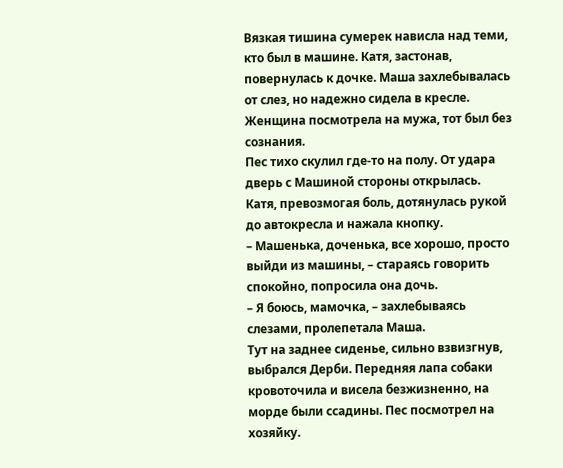Вязкая тишина сумерек нависла над теми, кто был в машине. Катя, застонав, повернулась к дочке. Маша захлебывалась от слез, но надежно сидела в кресле. Женщина посмотрела на мужа, тот был без сознания.
Пес тихо скулил где-то на полу. От удара дверь с Машиной стороны открылась. Катя, превозмогая боль, дотянулась рукой до автокресла и нажала кнопку.
– Машенька, доченька, все хорошо, просто выйди из машины, – стараясь говорить спокойно, попросила она дочь.
– Я боюсь, мамочка, – захлебываясь слезами, пролепетала Маша.
Тут на заднее сиденье, сильно взвизгнув, выбрался Дерби. Передняя лапа собаки кровоточила и висела безжизненно, на морде были ссадины. Пес посмотрел на хозяйку.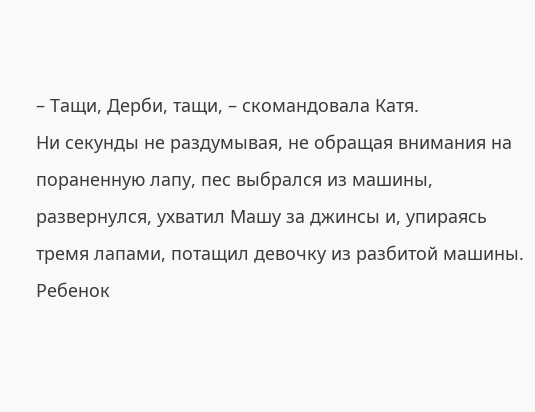– Тащи, Дерби, тащи, – скомандовала Катя.
Ни секунды не раздумывая, не обращая внимания на пораненную лапу, пес выбрался из машины, развернулся, ухватил Машу за джинсы и, упираясь тремя лапами, потащил девочку из разбитой машины. Ребенок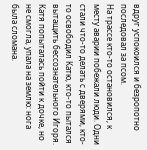вдруг успокоился и безропотно последовал за псом.
На трассе кто-то остановился, к месту аварии побежали люди. Одни стали что-то делать с дверями, кто-то освободил Катю, кто-то пытался вытащить бессознательного Игоря.
Катя попыталась пойти к дочке, но не смогла, упала на землю: нога была сломана.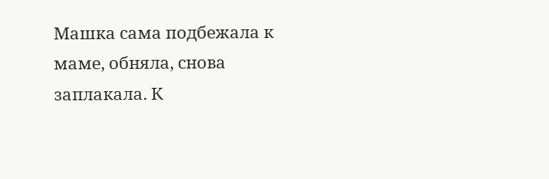Машка сама подбежала к маме, обняла, снова заплакала. К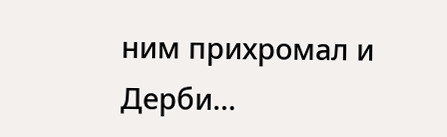ним прихромал и Дерби…